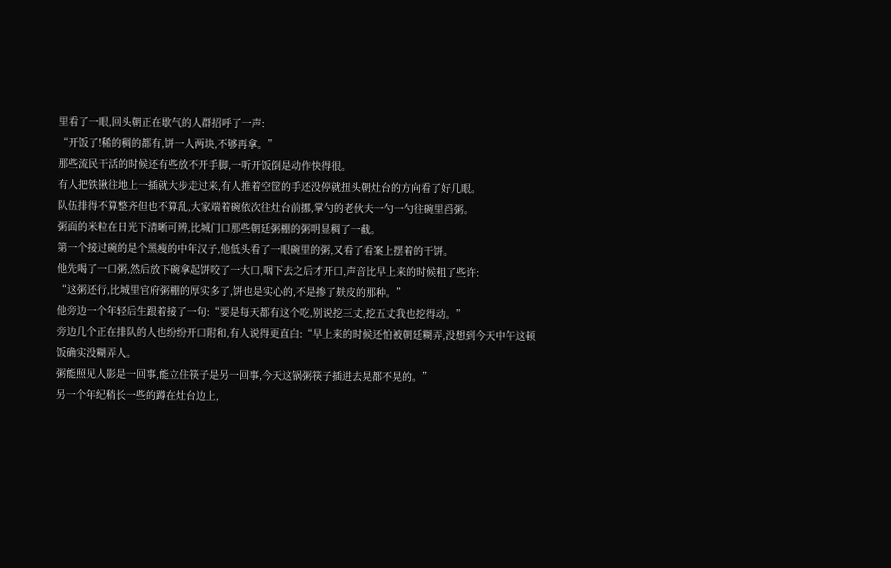里看了一眼,回头朝正在歇气的人群招呼了一声:
“开饭了!稀的稠的都有,饼一人两块,不够再拿。”
那些流民干活的时候还有些放不开手脚,一听开饭倒是动作快得很。
有人把铁锹往地上一插就大步走过来,有人推着空筐的手还没停就扭头朝灶台的方向看了好几眼。
队伍排得不算整齐但也不算乱,大家端着碗依次往灶台前挪,掌勺的老伙夫一勺一勺往碗里舀粥。
粥面的米粒在日光下清晰可辨,比城门口那些朝廷粥棚的粥明显稠了一截。
第一个接过碗的是个黑瘦的中年汉子,他低头看了一眼碗里的粥,又看了看案上摆着的干饼。
他先喝了一口粥,然后放下碗拿起饼咬了一大口,咽下去之后才开口,声音比早上来的时候粗了些许:
“这粥还行,比城里官府粥棚的厚实多了,饼也是实心的,不是掺了麸皮的那种。”
他旁边一个年轻后生跟着接了一句:“要是每天都有这个吃,别说挖三丈,挖五丈我也挖得动。”
旁边几个正在排队的人也纷纷开口附和,有人说得更直白:“早上来的时候还怕被朝廷糊弄,没想到今天中午这顿饭确实没糊弄人。
粥能照见人影是一回事,能立住筷子是另一回事,今天这锅粥筷子插进去晃都不晃的。”
另一个年纪稍长一些的蹲在灶台边上,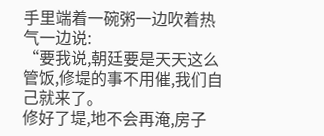手里端着一碗粥一边吹着热气一边说:
“要我说,朝廷要是天天这么管饭,修堤的事不用催,我们自己就来了。
修好了堤,地不会再淹,房子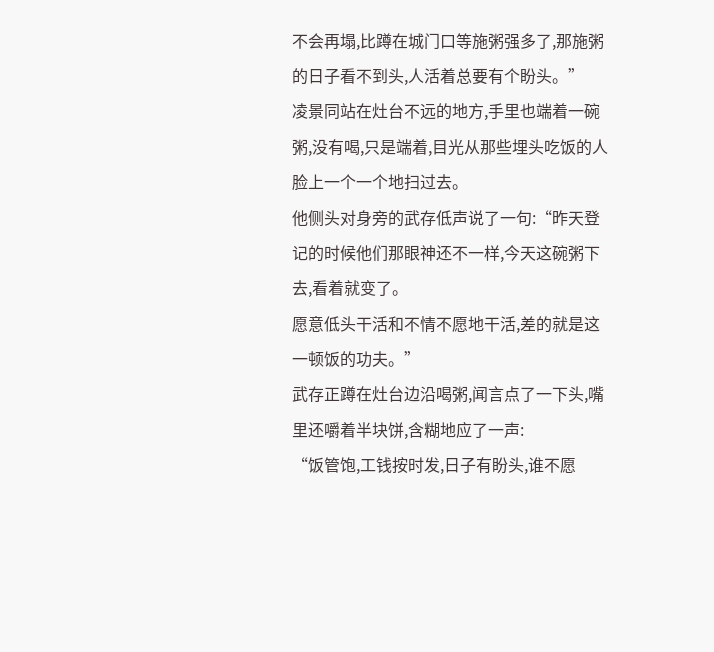不会再塌,比蹲在城门口等施粥强多了,那施粥的日子看不到头,人活着总要有个盼头。”
凌景同站在灶台不远的地方,手里也端着一碗粥,没有喝,只是端着,目光从那些埋头吃饭的人脸上一个一个地扫过去。
他侧头对身旁的武存低声说了一句:“昨天登记的时候他们那眼神还不一样,今天这碗粥下去,看着就变了。
愿意低头干活和不情不愿地干活,差的就是这一顿饭的功夫。”
武存正蹲在灶台边沿喝粥,闻言点了一下头,嘴里还嚼着半块饼,含糊地应了一声:
“饭管饱,工钱按时发,日子有盼头,谁不愿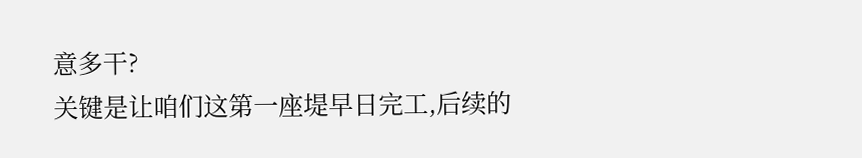意多干?
关键是让咱们这第一座堤早日完工,后续的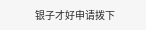银子才好申请拨下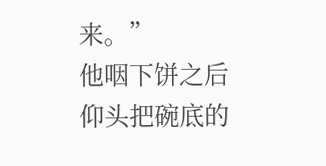来。”
他咽下饼之后仰头把碗底的